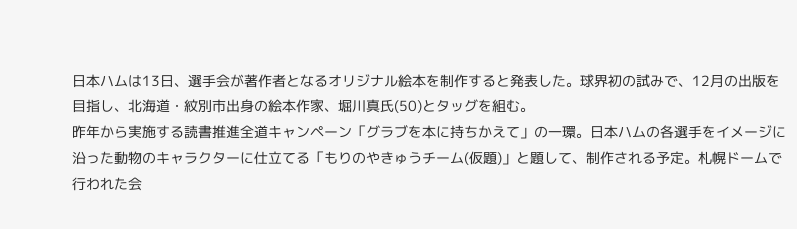日本ハムは13日、選手会が著作者となるオリジナル絵本を制作すると発表した。球界初の試みで、12月の出版を目指し、北海道・紋別市出身の絵本作家、堀川真氏(50)とタッグを組む。
昨年から実施する読書推進全道キャンペーン「グラブを本に持ちかえて」の一環。日本ハムの各選手をイメージに沿った動物のキャラクターに仕立てる「もりのやきゅうチーム(仮題)」と題して、制作される予定。札幌ドームで行われた会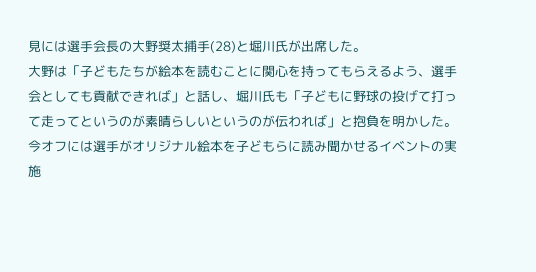見には選手会長の大野奨太捕手(28)と堀川氏が出席した。
大野は「子どもたちが絵本を読むことに関心を持ってもらえるよう、選手会としても貢献できれば」と話し、堀川氏も「子どもに野球の投げて打って走ってというのが素晴らしいというのが伝われば」と抱負を明かした。今オフには選手がオリジナル絵本を子どもらに読み聞かせるイベントの実施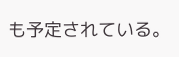も予定されている。